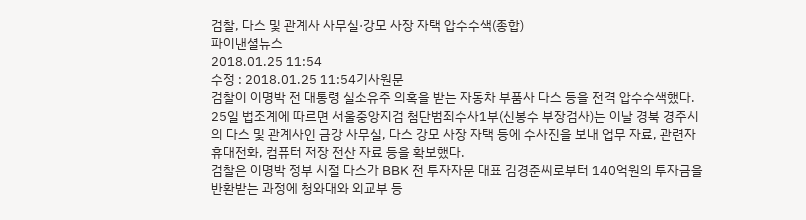검찰, 다스 및 관계사 사무실·강모 사장 자택 압수수색(종합)
파이낸셜뉴스
2018.01.25 11:54
수정 : 2018.01.25 11:54기사원문
검찰이 이명박 전 대통령 실소유주 의혹을 받는 자동차 부품사 다스 등을 전격 압수수색했다.
25일 법조계에 따르면 서울중앙지검 첨단범죄수사1부(신봉수 부장검사)는 이날 경북 경주시의 다스 및 관계사인 금강 사무실, 다스 강모 사장 자택 등에 수사진을 보내 업무 자료, 관련자 휴대전화, 컴퓨터 저장 전산 자료 등을 확보했다.
검찰은 이명박 정부 시절 다스가 BBK 전 투자자문 대표 김경준씨로부터 140억원의 투자금을 반환받는 과정에 청와대와 외교부 등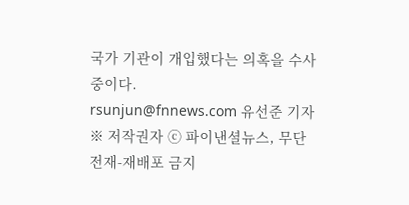국가 기관이 개입했다는 의혹을 수사중이다.
rsunjun@fnnews.com 유선준 기자
※ 저작권자 ⓒ 파이낸셜뉴스, 무단전재-재배포 금지